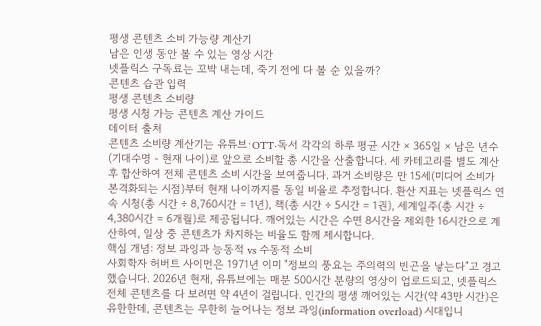평생 콘텐츠 소비 가능량 계산기
남은 인생 동안 볼 수 있는 영상 시간
넷플릭스 구독료는 꼬박 내는데, 죽기 전에 다 볼 순 있을까?
콘텐츠 습관 입력
평생 콘텐츠 소비량
평생 시청 가능 콘텐츠 계산 가이드
데이터 출처
콘텐츠 소비량 계산기는 유튜브·OTT·독서 각각의 하루 평균 시간 × 365일 × 남은 년수(기대수명 - 현재 나이)로 앞으로 소비할 총 시간을 산출합니다. 세 카테고리를 별도 계산 후 합산하여 전체 콘텐츠 소비 시간을 보여줍니다. 과거 소비량은 만 15세(미디어 소비가 본격화되는 시점)부터 현재 나이까지를 동일 비율로 추정합니다. 환산 지표는 넷플릭스 연속 시청(총 시간 ÷ 8,760시간 = 1년), 책(총 시간 ÷ 5시간 = 1권), 세계일주(총 시간 ÷ 4,380시간 = 6개월)로 제공됩니다. 깨어있는 시간은 수면 8시간을 제외한 16시간으로 계산하여, 일상 중 콘텐츠가 차지하는 비율도 함께 제시합니다.
핵심 개념: 정보 과잉과 능동적 vs 수동적 소비
사회학자 허버트 사이먼은 1971년 이미 "정보의 풍요는 주의력의 빈곤을 낳는다"고 경고했습니다. 2026년 현재, 유튜브에는 매분 500시간 분량의 영상이 업로드되고, 넷플릭스 전체 콘텐츠를 다 보려면 약 4년이 걸립니다. 인간의 평생 깨어있는 시간(약 43만 시간)은 유한한데, 콘텐츠는 무한히 늘어나는 정보 과잉(information overload) 시대입니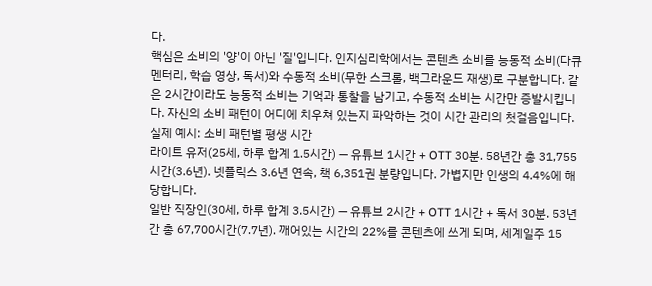다.
핵심은 소비의 '양'이 아닌 '질'입니다. 인지심리학에서는 콘텐츠 소비를 능동적 소비(다큐멘터리, 학습 영상, 독서)와 수동적 소비(무한 스크롤, 백그라운드 재생)로 구분합니다. 같은 2시간이라도 능동적 소비는 기억과 통찰을 남기고, 수동적 소비는 시간만 증발시킵니다. 자신의 소비 패턴이 어디에 치우쳐 있는지 파악하는 것이 시간 관리의 첫걸음입니다.
실제 예시: 소비 패턴별 평생 시간
라이트 유저(25세, 하루 합계 1.5시간) — 유튜브 1시간 + OTT 30분. 58년간 총 31,755시간(3.6년). 넷플릭스 3.6년 연속, 책 6,351권 분량입니다. 가볍지만 인생의 4.4%에 해당합니다.
일반 직장인(30세, 하루 합계 3.5시간) — 유튜브 2시간 + OTT 1시간 + 독서 30분. 53년간 총 67,700시간(7.7년). 깨어있는 시간의 22%를 콘텐츠에 쓰게 되며, 세계일주 15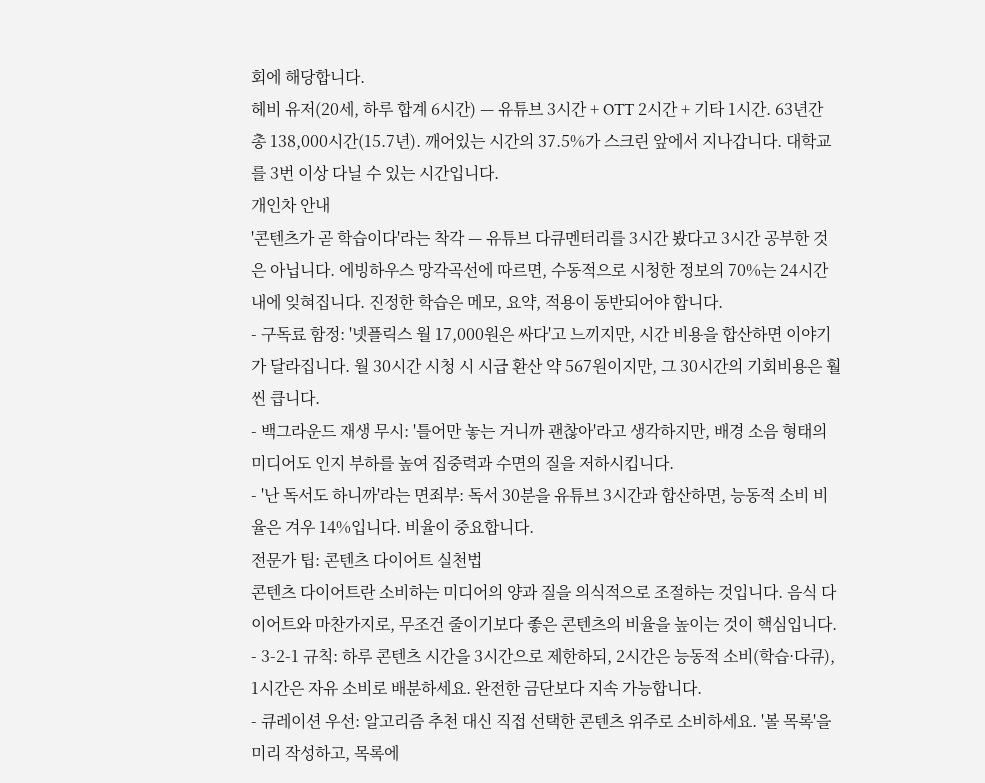회에 해당합니다.
헤비 유저(20세, 하루 합계 6시간) — 유튜브 3시간 + OTT 2시간 + 기타 1시간. 63년간 총 138,000시간(15.7년). 깨어있는 시간의 37.5%가 스크린 앞에서 지나갑니다. 대학교를 3번 이상 다닐 수 있는 시간입니다.
개인차 안내
'콘텐츠가 곧 학습이다'라는 착각 — 유튜브 다큐멘터리를 3시간 봤다고 3시간 공부한 것은 아닙니다. 에빙하우스 망각곡선에 따르면, 수동적으로 시청한 정보의 70%는 24시간 내에 잊혀집니다. 진정한 학습은 메모, 요약, 적용이 동반되어야 합니다.
- 구독료 함정: '넷플릭스 월 17,000원은 싸다'고 느끼지만, 시간 비용을 합산하면 이야기가 달라집니다. 월 30시간 시청 시 시급 환산 약 567원이지만, 그 30시간의 기회비용은 훨씬 큽니다.
- 백그라운드 재생 무시: '틀어만 놓는 거니까 괜찮아'라고 생각하지만, 배경 소음 형태의 미디어도 인지 부하를 높여 집중력과 수면의 질을 저하시킵니다.
- '난 독서도 하니까'라는 면죄부: 독서 30분을 유튜브 3시간과 합산하면, 능동적 소비 비율은 겨우 14%입니다. 비율이 중요합니다.
전문가 팁: 콘텐츠 다이어트 실천법
콘텐츠 다이어트란 소비하는 미디어의 양과 질을 의식적으로 조절하는 것입니다. 음식 다이어트와 마찬가지로, 무조건 줄이기보다 좋은 콘텐츠의 비율을 높이는 것이 핵심입니다.
- 3-2-1 규칙: 하루 콘텐츠 시간을 3시간으로 제한하되, 2시간은 능동적 소비(학습·다큐), 1시간은 자유 소비로 배분하세요. 완전한 금단보다 지속 가능합니다.
- 큐레이션 우선: 알고리즘 추천 대신 직접 선택한 콘텐츠 위주로 소비하세요. '볼 목록'을 미리 작성하고, 목록에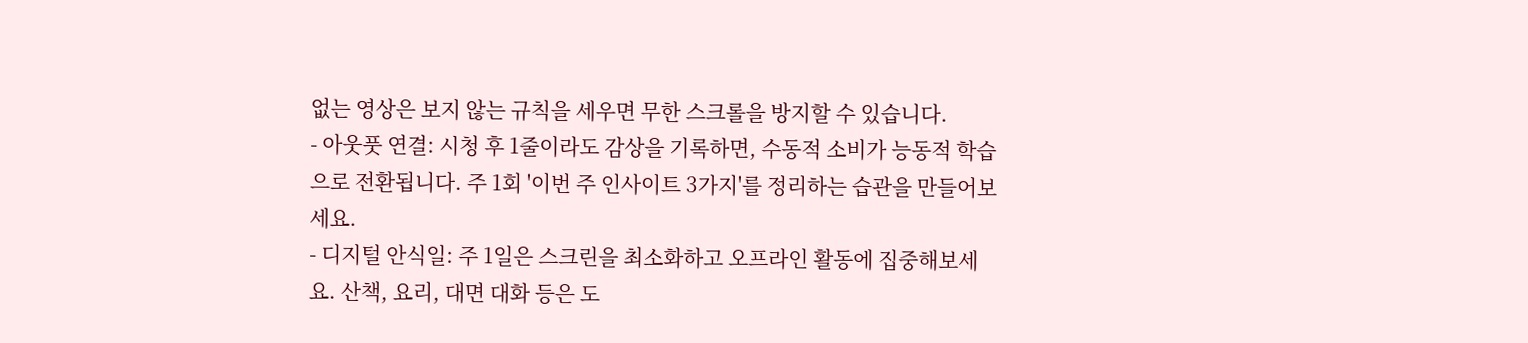없는 영상은 보지 않는 규칙을 세우면 무한 스크롤을 방지할 수 있습니다.
- 아웃풋 연결: 시청 후 1줄이라도 감상을 기록하면, 수동적 소비가 능동적 학습으로 전환됩니다. 주 1회 '이번 주 인사이트 3가지'를 정리하는 습관을 만들어보세요.
- 디지털 안식일: 주 1일은 스크린을 최소화하고 오프라인 활동에 집중해보세요. 산책, 요리, 대면 대화 등은 도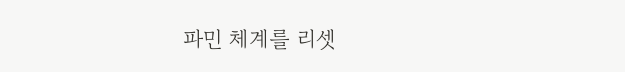파민 체계를 리셋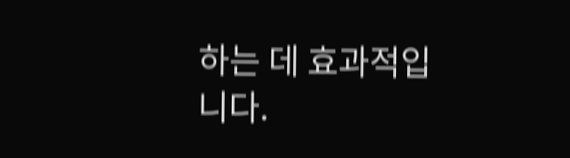하는 데 효과적입니다.